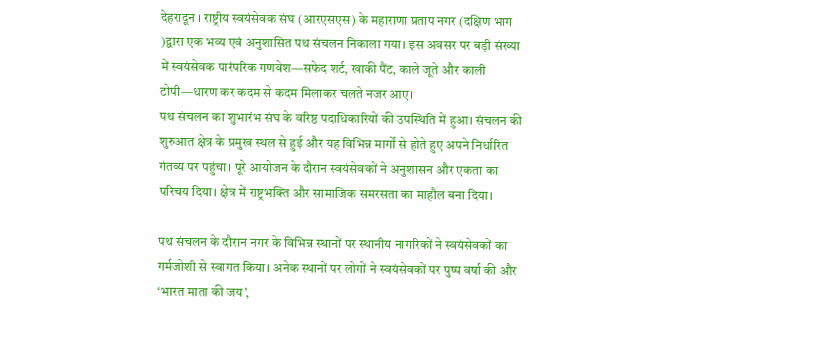देहरादून । राष्ट्रीय स्वयंसेवक संघ (आरएसएस) के महाराणा प्रताप नगर (दक्षिण भाग )द्वारा एक भव्य एवं अनुशासित पथ संचलन निकाला गया। इस अवसर पर बड़ी संख्या में स्वयंसेवक पारंपरिक गणवेश—सफेद शर्ट, खाकी पैंट, काले जूते और काली टोपी—धारण कर कदम से कदम मिलाकर चलते नजर आए।
पथ संचलन का शुभारंभ संघ के वरिष्ठ पदाधिकारियों की उपस्थिति में हुआ। संचलन की शुरुआत क्षेत्र के प्रमुख स्थल से हुई और यह विभिन्न मार्गों से होते हुए अपने निर्धारित गंतव्य पर पहुंचा। पूरे आयोजन के दौरान स्वयंसेवकों ने अनुशासन और एकता का परिचय दिया। क्षेत्र में राष्ट्रभक्ति और सामाजिक समरसता का माहौल बना दिया।

पथ संचलन के दौरान नगर के विभिन्न स्थानों पर स्थानीय नागरिकों ने स्वयंसेवकों का गर्मजोशी से स्वागत किया। अनेक स्थानों पर लोगों ने स्वयंसेवकों पर पुष्प वर्षा की और ‘भारत माता की जय’,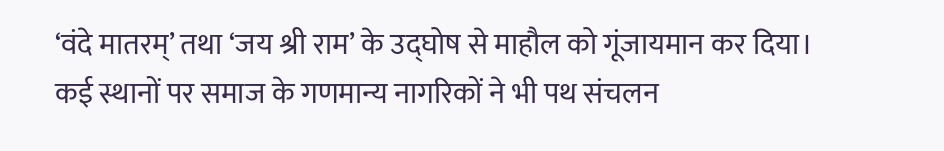‘वंदे मातरम्’ तथा ‘जय श्री राम’ के उद्घोष से माहौल को गूंजायमान कर दिया। कई स्थानों पर समाज के गणमान्य नागरिकों ने भी पथ संचलन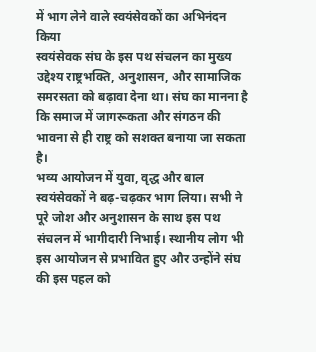में भाग लेने वाले स्वयंसेवकों का अभिनंदन किया
स्वयंसेवक संघ के इस पथ संचलन का मुख्य उद्देश्य राष्ट्रभक्ति, अनुशासन, और सामाजिक समरसता को बढ़ावा देना था। संघ का मानना है कि समाज में जागरूकता और संगठन की भावना से ही राष्ट्र को सशक्त बनाया जा सकता है।
भव्य आयोजन में युवा, वृद्ध और बाल स्वयंसेवकों ने बढ़-चढ़कर भाग लिया। सभी ने पूरे जोश और अनुशासन के साथ इस पथ संचलन में भागीदारी निभाई। स्थानीय लोग भी इस आयोजन से प्रभावित हुए और उन्होंने संघ की इस पहल को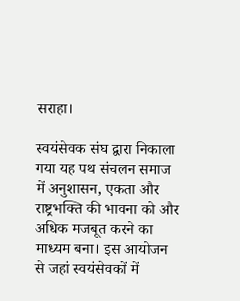सराहा।

स्वयंसेवक संघ द्वारा निकाला गया यह पथ संचलन समाज में अनुशासन, एकता और राष्ट्रभक्ति की भावना को और अधिक मजबूत करने का माध्यम बना। इस आयोजन से जहां स्वयंसेवकों में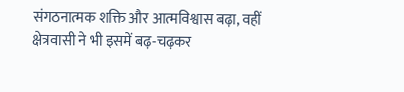संगठनात्मक शक्ति और आत्मविश्वास बढ़ा, वहीं क्षेत्रवासी ने भी इसमें बढ़-चढ़कर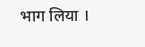भाग लिया ।